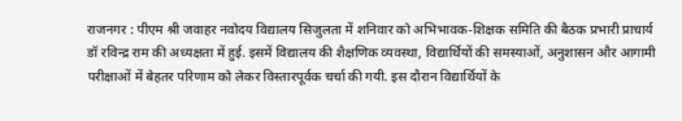राजनगर : पीएम श्री जवाहर नवोदय विद्यालय सिजुलता में शनिवार को अभिभावक-शिक्षक समिति की बैठक प्रभारी प्राचार्य डॉ रविन्द्र राम की अध्यक्षता में हुई. इसमें विद्यालय की शैक्षणिक व्यवस्था, विद्यार्थियों की समस्याओं, अनुशासन और आगामी परीक्षाओं में बेहतर परिणाम को लेकर विस्तारपूर्वक चर्चा की गयी. इस दौरान विद्यार्थियों के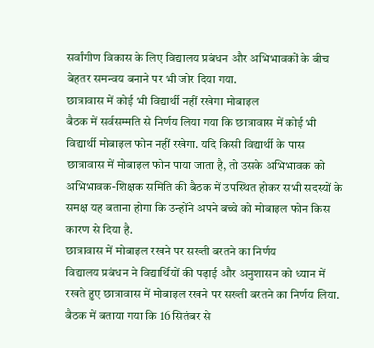सर्वांगीण विकास के लिए विद्यालय प्रबंधन और अभिभावकों के बीच बेहतर समन्वय बनाने पर भी जोर दिया गया.
छात्रावास में कोई भी विद्यार्थी नहीं रखेगा मोबाइल
बैठक में सर्वसम्मति से निर्णय लिया गया कि छात्रावास में कोई भी विद्यार्थी मोबाइल फोन नहीं रखेगा. यदि किसी विद्यार्थी के पास छात्रावास में मोबाइल फोन पाया जाता है, तो उसके अभिभावक को अभिभावक-शिक्षक समिति की बैठक में उपस्थित होकर सभी सदस्यों के समक्ष यह बताना होगा कि उन्होंने अपने बच्चे को मोबाइल फोन किस कारण से दिया है.
छात्रावास में मोबाइल रखने पर सख्ती बरतने का निर्णय
विद्यालय प्रबंधन ने विद्यार्थियों की पढ़ाई और अनुशासन को ध्यान में रखते हुए छात्रावास में मोबाइल रखने पर सख्ती बरतने का निर्णय लिया. बैठक में बताया गया कि 16 सितंबर से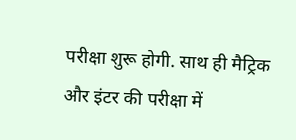परीक्षा शुरू होगी. साथ ही मैट्रिक और इंटर की परीक्षा में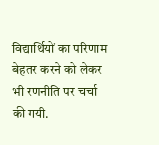विद्यार्थियों का परिणाम बेहतर करने को लेकर भी रणनीति पर चर्चा की गयी.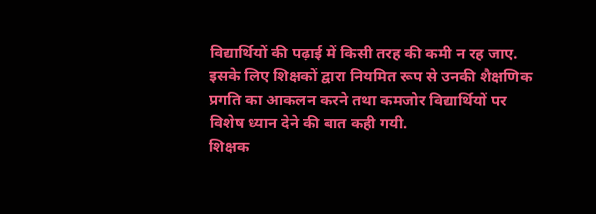विद्यार्थियों की पढ़ाई में किसी तरह की कमी न रह जाए. इसके लिए शिक्षकों द्वारा नियमित रूप से उनकी शैक्षणिक प्रगति का आकलन करने तथा कमजोर विद्यार्थियों पर विशेष ध्यान देने की बात कही गयी.
शिक्षक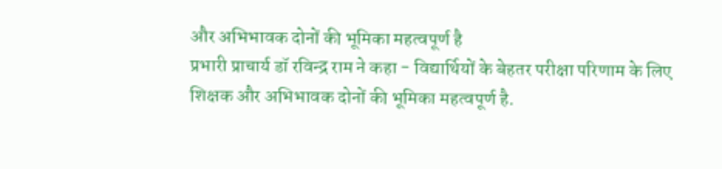और अभिभावक दोनों की भूमिका महत्वपूर्ण है
प्रभारी प्राचार्य डॉ रविन्द्र राम ने कहा - विद्यार्थियों के बेहतर परीक्षा परिणाम के लिए शिक्षक और अभिभावक दोनों की भूमिका महत्वपूर्ण है.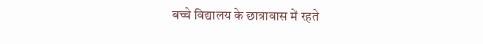बच्चे विद्यालय के छात्रावास में रहते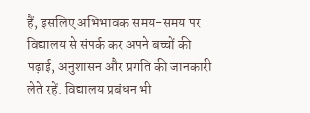हैं, इसलिए अभिभावक समय-समय पर विद्यालय से संपर्क कर अपने बच्चों की पढ़ाई, अनुशासन और प्रगति की जानकारी लेते रहें. विद्यालय प्रबंधन भी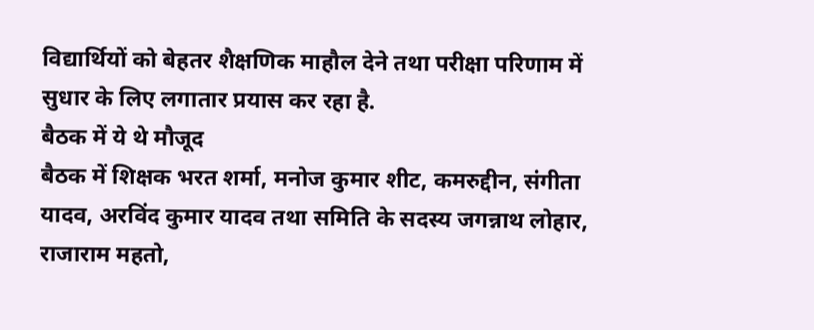विद्यार्थियों को बेहतर शैक्षणिक माहौल देने तथा परीक्षा परिणाम में सुधार के लिए लगातार प्रयास कर रहा है.
बैठक में ये थे मौजूद
बैठक में शिक्षक भरत शर्मा, मनोज कुमार शीट, कमरुद्दीन, संगीता यादव, अरविंद कुमार यादव तथा समिति के सदस्य जगन्नाथ लोहार, राजाराम महतो,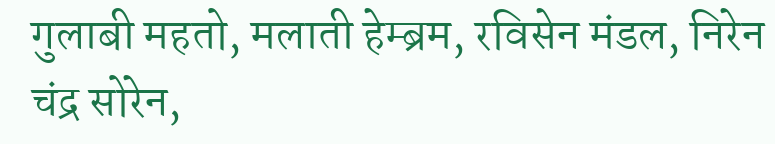गुलाबी महतो, मलाती हेम्ब्रम, रविसेन मंडल, निरेन चंद्र सोरेन,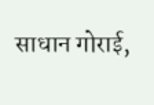साधान गोराई,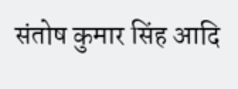संतोष कुमार सिंह आदि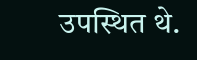उपस्थित थे.